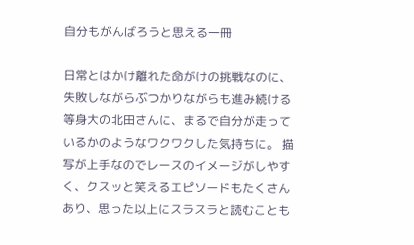自分もがんばろうと思える一冊

日常とはかけ離れた命がけの挑戦なのに、失敗しながらぶつかりながらも進み続ける等身大の北田さんに、まるで自分が走っているかのようなワクワクした気持ちに。 描写が上手なのでレースのイメージがしやすく、クスッと笑えるエピソードもたくさんあり、思った以上にスラスラと読むことも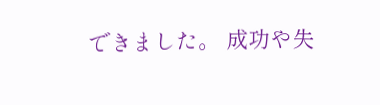できました。 成功や失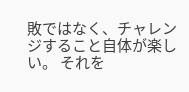敗ではなく、チャレンジすること自体が楽しい。 それを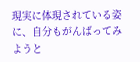現実に体現されている姿に、自分もがんばってみようと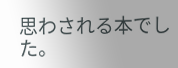思わされる本でした。